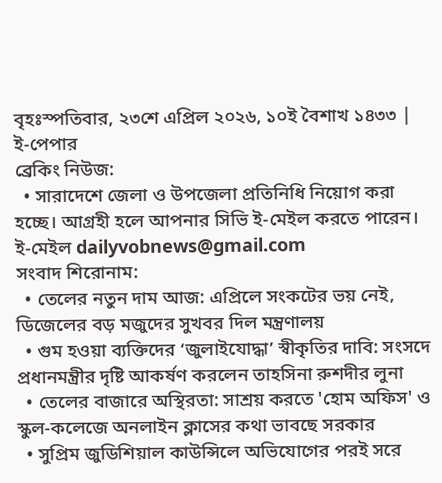বৃহঃস্পতিবার, ২৩শে এপ্রিল ২০২৬, ১০ই বৈশাখ ১৪৩৩ | ই-পেপার
ব্রেকিং নিউজ:
  • সারাদেশে জেলা ও উপজেলা প্রতিনিধি নিয়োগ করা হচ্ছে। আগ্রহী হলে আপনার সিভি ই-মেইল করতে পারেন। ই-মেইল dailyvobnews@gmail.com
সংবাদ শিরোনাম:
  • তেলের নতুন দাম আজ: এপ্রিলে সংকটের ভয় নেই, ডিজেলের বড় মজুদের সুখবর দিল মন্ত্রণালয়
  • গুম হওয়া ব্যক্তিদের ‘জুলাইযোদ্ধা’ স্বীকৃতির দাবি: সংসদে প্রধানমন্ত্রীর দৃষ্টি আকর্ষণ করলেন তাহসিনা রুশদীর লুনা
  • তেলের বাজারে অস্থিরতা: সাশ্রয় করতে 'হোম অফিস' ও স্কুল-কলেজে অনলাইন ক্লাসের কথা ভাবছে সরকার
  • সুপ্রিম জুডিশিয়াল কাউন্সিলে অভিযোগের পরই সরে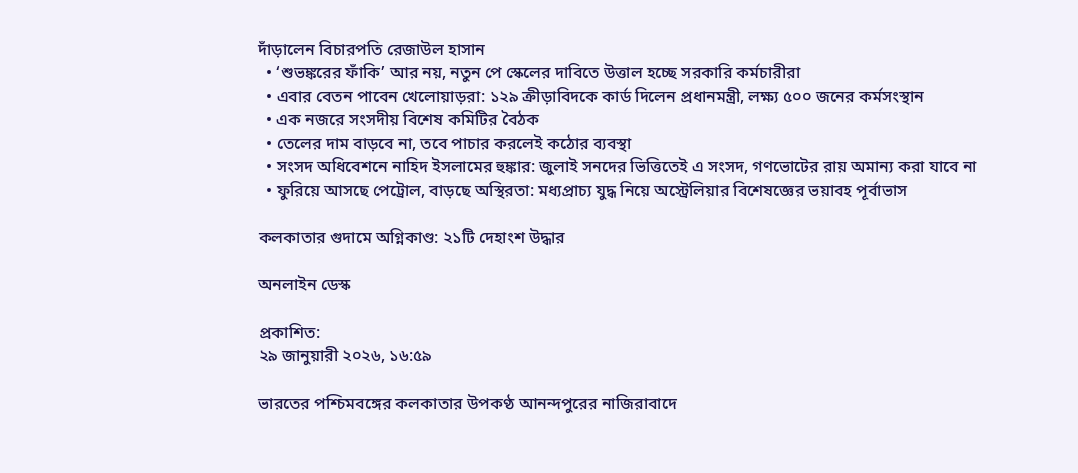দাঁড়ালেন বিচারপতি রেজাউল হাসান
  • ‘শুভঙ্করের ফাঁকি’ আর নয়, নতুন পে স্কেলের দাবিতে উত্তাল হচ্ছে সরকারি কর্মচারীরা
  • এবার বেতন পাবেন খেলোয়াড়রা: ১২৯ ক্রীড়াবিদকে কার্ড দিলেন প্রধানমন্ত্রী, লক্ষ্য ৫০০ জনের কর্মসংস্থান
  • এক নজরে সংসদীয় বিশেষ কমিটির বৈঠক
  • তেলের দাম বাড়বে না, তবে পাচার করলেই কঠোর ব্যবস্থা
  • সংসদ অধিবেশনে নাহিদ ইসলামের হুঙ্কার: জুলাই সনদের ভিত্তিতেই এ সংসদ, গণভোটের রায় অমান্য করা যাবে না
  • ফুরিয়ে আসছে পেট্রোল, বাড়ছে অস্থিরতা: মধ্যপ্রাচ্য যুদ্ধ নিয়ে অস্ট্রেলিয়ার বিশেষজ্ঞের ভয়াবহ পূর্বাভাস

কলকাতার গুদামে অগ্নিকাণ্ড: ২১টি দেহাংশ উদ্ধার

অনলাইন ডেস্ক

প্রকাশিত:
২৯ জানুয়ারী ২০২৬, ১৬:৫৯

ভারতের পশ্চিমবঙ্গের কলকাতার উপকণ্ঠ আনন্দপুরের নাজিরাবাদে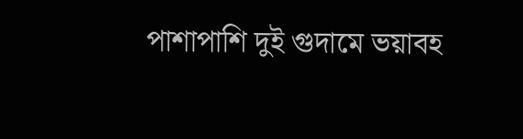পাশাপাশি দুই গুদামে ভয়াবহ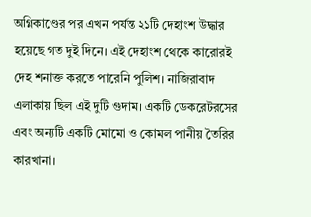অগ্নিকাণ্ডের পর এখন পর্যন্ত ২১টি দেহাংশ উদ্ধার হয়েছে গত দুই দিনে। এই দেহাংশ থেকে কারোরই দেহ শনাক্ত করতে পারেনি পুলিশ। নাজিরাবাদ এলাকায় ছিল এই দুটি গুদাম। একটি ডেকরেটরসের এবং অন্যটি একটি মোমো ও কোমল পানীয় তৈরির কারখানা।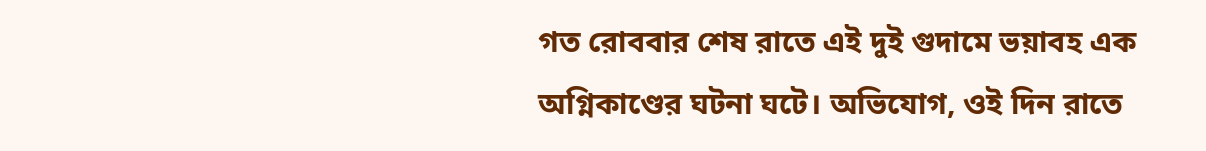গত রোববার শেষ রাতে এই দুই গুদামে ভয়াবহ এক অগ্নিকাণ্ডের ঘটনা ঘটে। অভিযোগ, ওই দিন রাতে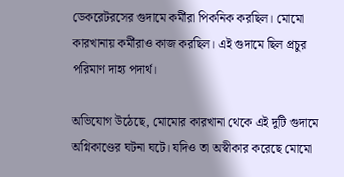ডেকরেটরসের গুদামে কর্মীরা পিকনিক করছিল। মোমো কারখানায় কর্মীরাও কাজ করছিল। এই গুদামে ছিল প্রচুর পরিমাণ দাহ্য পদার্থ।

অভিযোগ উঠেছে, মোমোর কারখানা থেকে এই দুটি গুদামে অগ্নিকাণ্ডের ঘটনা ঘটে। যদিও তা অস্বীকার করেছে মোমো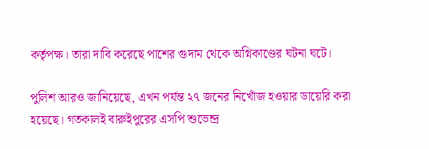কর্তৃপক্ষ। তারা দাবি করেছে পাশের গুদাম থেকে অগ্নিকাণ্ডের ঘটনা ঘটে।

পুলিশ আরও জানিয়েছে, এখন পর্যন্ত ২৭ জনের নিখোঁজ হওয়ার ডায়েরি করা হয়েছে। গতকালই বারুইপুরের এসপি শুভেন্দ্র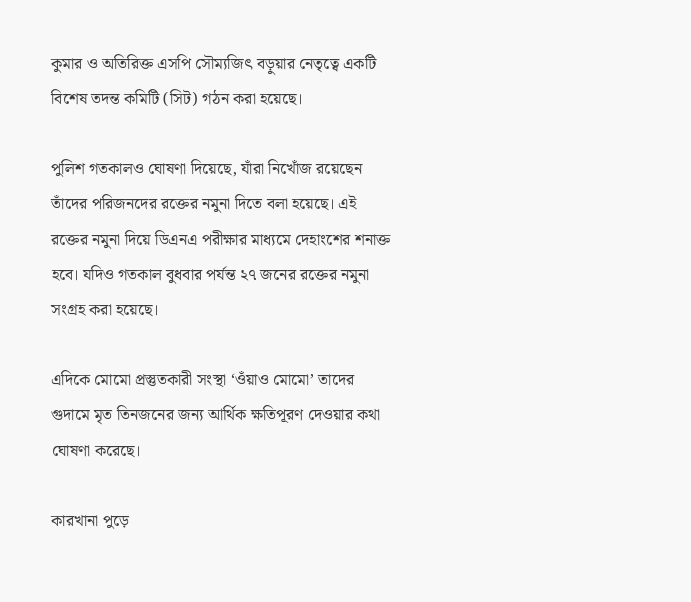কুমার ও অতিরিক্ত এসপি সৌম্যজিৎ বড়ুয়ার নেতৃত্বে একটি বিশেষ তদন্ত কমিটি (সিট) গঠন করা হয়েছে।

পুলিশ গতকালও ঘোষণা দিয়েছে, যাঁরা নিখোঁজ রয়েছেন তাঁদের পরিজনদের রক্তের নমুনা দিতে বলা হয়েছে। এই রক্তের নমুনা দিয়ে ডিএনএ পরীক্ষার মাধ্যমে দেহাংশের শনাক্ত হবে। যদিও গতকাল বুধবার পর্যন্ত ২৭ জনের রক্তের নমুনা সংগ্রহ করা হয়েছে।

এদিকে মোমো প্রস্তুতকারী সংস্থা ‘ওঁয়াও মোমো’ তাদের গুদামে মৃত তিনজনের জন্য আর্থিক ক্ষতিপূরণ দেওয়ার কথা ঘোষণা করেছে।

কারখানা পুড়ে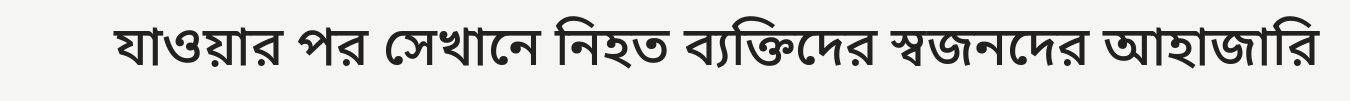যাওয়ার পর সেখানে নিহত ব্যক্তিদের স্বজনদের আহাজারি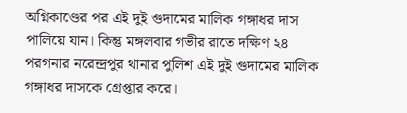অগ্নিকাণ্ডের পর এই দুই গুদামের মালিক গঙ্গাধর দাস পালিয়ে যান। কিন্তু মঙ্গলবার গভীর রাতে দক্ষিণ ২৪ পরগনার নরেন্দ্রপুর থানার পুলিশ এই দুই গুদামের মালিক গঙ্গাধর দাসকে গ্রেপ্তার করে।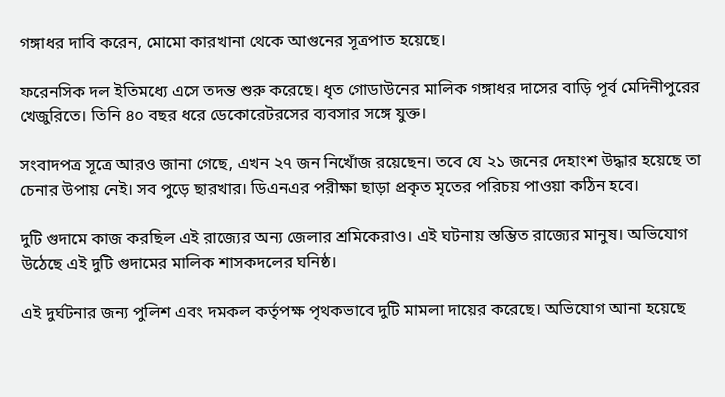গঙ্গাধর দাবি করেন, মোমো কারখানা থেকে আগুনের সূত্রপাত হয়েছে।

ফরেনসিক দল ইতিমধ্যে এসে তদন্ত শুরু করেছে। ধৃত গোডাউনের মালিক গঙ্গাধর দাসের বাড়ি পূর্ব মেদিনীপুরের খেজুরিতে। তিনি ৪০ বছর ধরে ডেকোরেটরসের ব্যবসার সঙ্গে যুক্ত।

সংবাদপত্র সূত্রে আরও জানা গেছে, এখন ২৭ জন নিখোঁজ রয়েছেন। তবে যে ২১ জনের দেহাংশ উদ্ধার হয়েছে তা চেনার উপায় নেই। সব পুড়ে ছারখার। ডিএনএর পরীক্ষা ছাড়া প্রকৃত মৃতের পরিচয় পাওয়া কঠিন হবে।

দুটি গুদামে কাজ করছিল এই রাজ্যের অন্য জেলার শ্রমিকেরাও। এই ঘটনায় স্তম্ভিত রাজ্যের মানুষ। অভিযোগ উঠেছে এই দুটি গুদামের মালিক শাসকদলের ঘনিষ্ঠ।

এই দুর্ঘটনার জন্য পুলিশ এবং দমকল কর্তৃপক্ষ পৃথকভাবে দুটি মামলা দায়ের করেছে। অভিযোগ আনা হয়েছে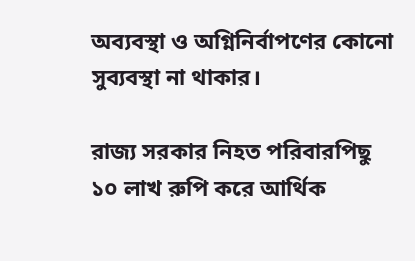অব্যবস্থা ও অগ্নিনির্বাপণের কোনো সুব্যবস্থা না থাকার।

রাজ্য সরকার নিহত পরিবারপিছু ১০ লাখ রুপি করে আর্থিক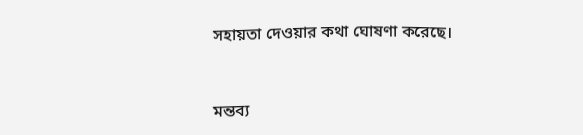সহায়তা দেওয়ার কথা ঘোষণা করেছে।


মন্তব্য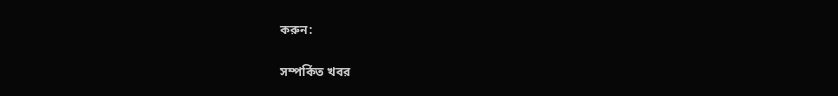করুন:

সম্পর্কিত খবর